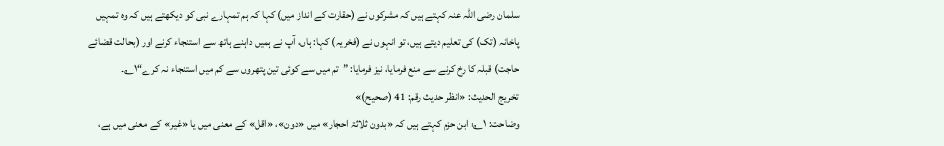سلمان رضی اللہ عنہ کہتے ہیں کہ مشرکوں نے (حقارت کے انداز میں) کہا کہ ہم تمہارے نبی کو دیکھتے ہیں کہ وہ تمہیں پاخانہ (تک) کی تعلیم دیتے ہیں، تو انہوں نے (فخریہ) کہا: ہاں، آپ نے ہمیں داہنے ہاتھ سے استنجاء کرنے اور (بحالت قضائے حاجت) قبلہ کا رخ کرنے سے منع فرمایا، نیز فرمایا: ”تم میں سے کوئی تین پتھروں سے کم میں استنجاء نہ کرے“۱؎۔
تخریج الحدیث: «انظر حدیث رقم: 41 (صحیح)»
وضاحت: ۱؎: ابن حزم کہتے ہیں کہ «بدون ثلاثۃ احجار» میں «دون»، «اقل» کے معنی میں یا «غیر» کے معنی میں ہے،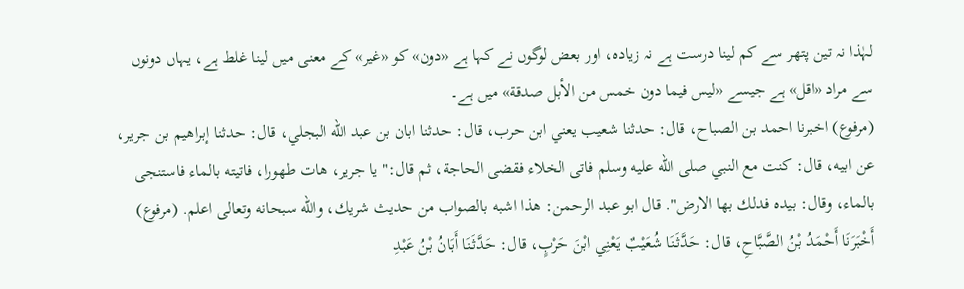لہٰذا نہ تین پتھر سے کم لینا درست ہے نہ زیادہ، اور بعض لوگوں نے کہا ہے «دون» کو «غیر» کے معنی میں لینا غلط ہے، یہاں دونوں سے مراد «اقل» ہے جیسے «ليس فيما دون خمس من الأبل صدقة» میں ہے۔
(مرفوع) اخبرنا احمد بن الصباح، قال: حدثنا شعيب يعني ابن حرب، قال: حدثنا ابان بن عبد الله البجلي، قال: حدثنا إبراهيم بن جرير، عن ابيه، قال: كنت مع النبي صلى الله عليه وسلم فاتى الخلاء فقضى الحاجة، ثم قال:" يا جرير، هات طهورا، فاتيته بالماء فاستنجى بالماء، وقال: بيده فدلك بها الارض". قال ابو عبد الرحمن: هذا اشبه بالصواب من حديث شريك، والله سبحانه وتعالى اعلم. (مرفوع) أَخْبَرَنَا أَحْمَدُ بْنُ الصَّبَّاحِ، قال: حَدَّثَنَا شُعَيْبٌ يَعْنِي ابْنَ حَرْبٍ، قال: حَدَّثَنَا أَبَانُ بْنُ عَبْدِ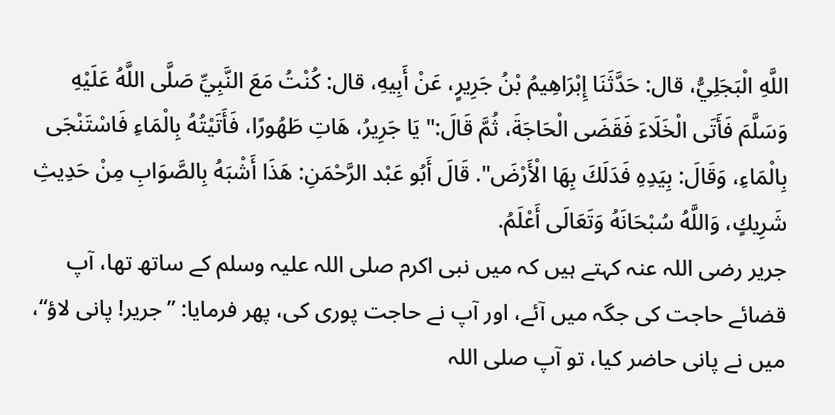اللَّهِ الْبَجَلِيُّ، قال: حَدَّثَنَا إِبْرَاهِيمُ بْنُ جَرِيرٍ، عَنْ أَبِيهِ، قال: كُنْتُ مَعَ النَّبِيِّ صَلَّى اللَّهُ عَلَيْهِ وَسَلَّمَ فَأَتَى الْخَلَاءَ فَقَضَى الْحَاجَةَ، ثُمَّ قَالَ:" يَا جَرِيرُ، هَاتِ طَهُورًا، فَأَتَيْتُهُ بِالْمَاءِ فَاسْتَنْجَى بِالْمَاءِ، وَقَالَ: بِيَدِهِ فَدَلَكَ بِهَا الْأَرْضَ". قَالَ أَبُو عَبْد الرَّحْمَنِ: هَذَا أَشْبَهُ بِالصَّوَابِ مِنْ حَدِيثِ شَرِيكٍ، وَاللَّهُ سُبْحَانَهُ وَتَعَالَى أَعْلَمُ.
جریر رضی اللہ عنہ کہتے ہیں کہ میں نبی اکرم صلی اللہ علیہ وسلم کے ساتھ تھا، آپ قضائے حاجت کی جگہ میں آئے، اور آپ نے حاجت پوری کی، پھر فرمایا: ”جریر! پانی لاؤ“، میں نے پانی حاضر کیا، تو آپ صلی اللہ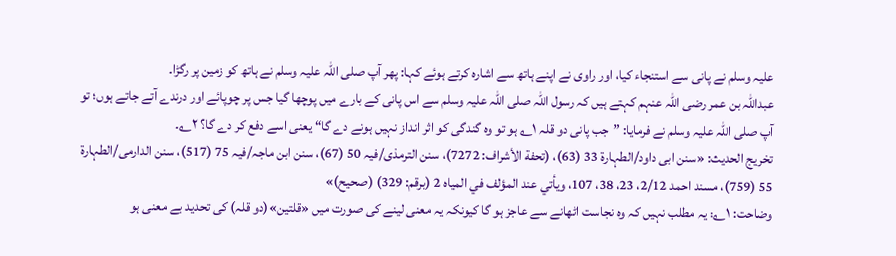علیہ وسلم نے پانی سے استنجاء کیا، اور راوی نے اپنے ہاتھ سے اشارہ کرتے ہوئے کہا: پھر آپ صلی اللہ علیہ وسلم نے ہاتھ کو زمین پر رگڑا۔
عبداللہ بن عمر رضی اللہ عنہم کہتے ہیں کہ رسول اللہ صلی اللہ علیہ وسلم سے اس پانی کے بارے میں پوچھا گیا جس پر چوپائے اور درندے آتے جاتے ہوں؛ تو آپ صلی اللہ علیہ وسلم نے فرمایا: ”جب پانی دو قلہ ۱؎ ہو تو وہ گندگی کو اثر انداز نہیں ہونے دے گا“ یعنی اسے دفع کر دے گا؟ ۲؎۔
تخریج الحدیث: «سنن ابی داود/الطہارة 33 (63)، (تحفة الأشراف: 7272)، سنن الترمذی/فیہ 50 (67)، سنن ابن ماجہ/فیہ 75 (517)، سنن الدارمی/الطہارة 55 (759)، مسند احمد 2/12، 23، 38، 107، ویأتي عند المؤلف في المیاہ 2 (برقم: 329) (صحیح)»
وضاحت: ۱؎: یہ مطلب نہیں کہ وہ نجاست اٹھانے سے عاجز ہو گا کیونکہ یہ معنی لینے کی صورت میں «قلتین»(دو قلہ) کی تحدید بے معنی ہو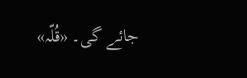جائے گی۔ «قُلّہ»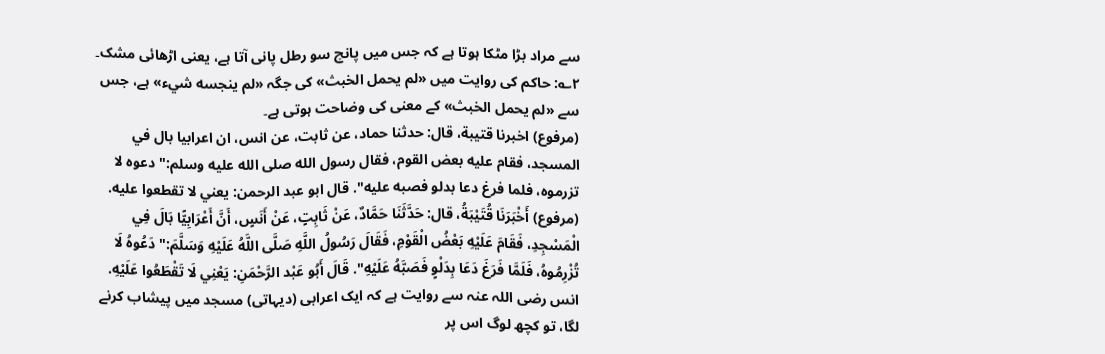سے مراد بڑا مٹکا ہوتا ہے کہ جس میں پانچ سو رطل پانی آتا ہے، یعنی اڑھائی مشک۔ ۲؎: حاکم کی روایت میں «لم يحمل الخبث» کی جگہ «لم ينجسه شيء» ہے، جس سے «لم يحمل الخبث» کے معنی کی وضاحت ہوتی ہے۔
(مرفوع) اخبرنا قتيبة، قال: حدثنا حماد، عن ثابت، عن انس، ان اعرابيا بال في المسجد، فقام عليه بعض القوم، فقال رسول الله صلى الله عليه وسلم:" دعوه لا تزرموه، فلما فرغ دعا بدلو فصبه عليه". قال ابو عبد الرحمن: يعني لا تقطعوا عليه. (مرفوع) أَخْبَرَنَا قُتَيْبَةُ، قال: حَدَّثَنَا حَمَّادٌ، عَنْ ثَابِتٍ، عَنْ أَنَسٍ، أَنَّ أَعْرَابِيًّا بَالَ فِي الْمَسْجِدِ، فَقَامَ عَلَيْهِ بَعْضُ الْقَوْمِ، فَقَالَ رَسُولُ اللَّهِ صَلَّى اللَّهُ عَلَيْهِ وَسَلَّمَ:" دَعُوهُ لَا تُزْرِمُوهُ، فَلَمَّا فَرَغَ دَعَا بِدَلْوٍ فَصَبَّهُ عَلَيْهِ". قَالَ أَبُو عَبْد الرَّحْمَنِ: يَعْنِي لَا تَقْطَعُوا عَلَيْهِ.
انس رضی اللہ عنہ سے روایت ہے کہ ایک اعرابی (دیہاتی) مسجد میں پیشاب کرنے لگا، تو کچھ لوگ اس پر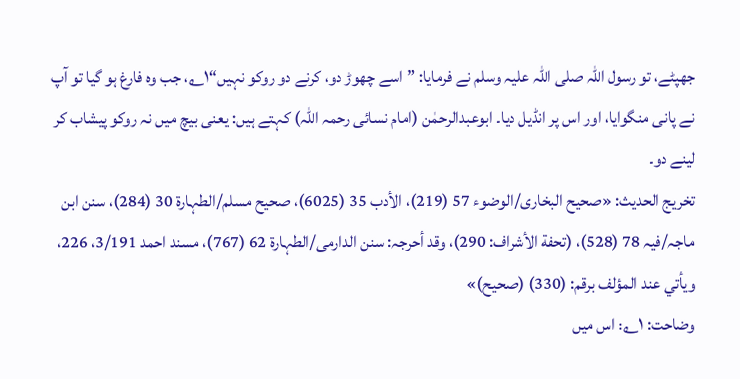جھپٹے، تو رسول اللہ صلی اللہ علیہ وسلم نے فرمایا: ”اسے چھوڑ دو، کرنے دو روکو نہیں“۱؎، جب وہ فارغ ہو گیا تو آپ نے پانی منگوایا، اور اس پر انڈیل دیا۔ ابوعبدالرحمٰن (امام نسائی رحمہ اللہ) کہتے ہیں: یعنی بیچ میں نہ روکو پیشاب کر لینے دو۔
تخریج الحدیث: «صحیح البخاری/الوضوء 57 (219)، الأدب 35 (6025)، صحیح مسلم/الطہارة 30 (284)، سنن ابن ماجہ/فیہ 78 (528)، (تحفة الأشراف: 290)، وقد أحرجہ: سنن الدارمی/الطہارة 62 (767)، مسند احمد 3/191، 226، ویأتي عند المؤلف برقم: (330) (صحیح)»
وضاحت: ۱؎: اس میں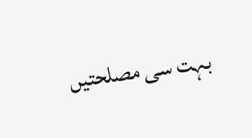بہت سی مصلحتیں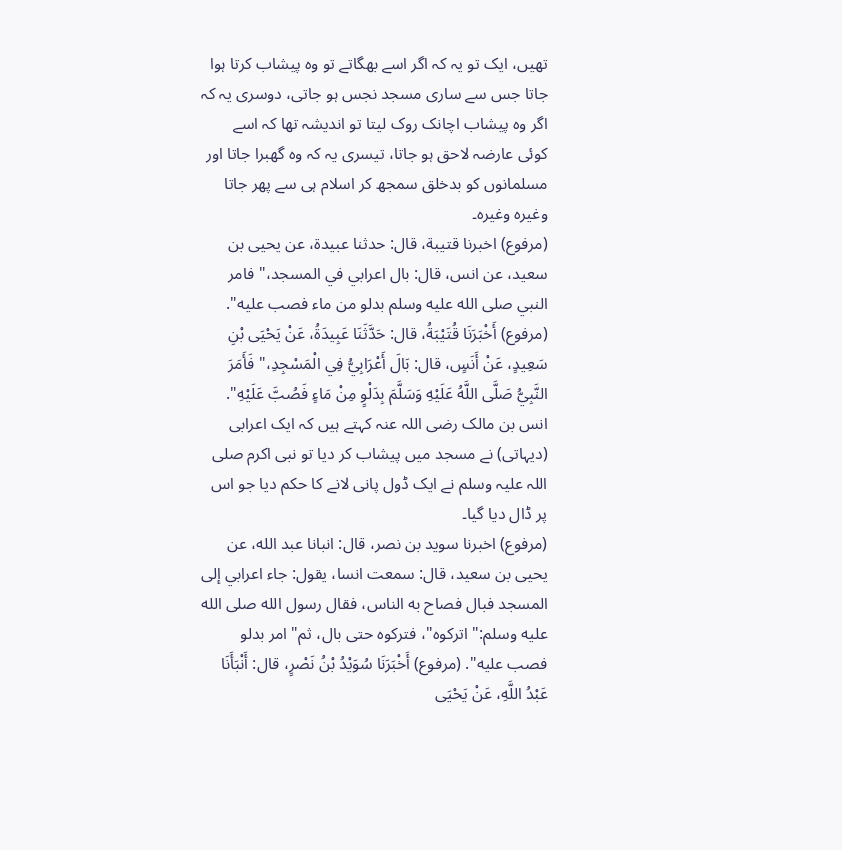تھیں، ایک تو یہ کہ اگر اسے بھگاتے تو وہ پیشاب کرتا ہوا جاتا جس سے ساری مسجد نجس ہو جاتی، دوسری یہ کہ اگر وہ پیشاب اچانک روک لیتا تو اندیشہ تھا کہ اسے کوئی عارضہ لاحق ہو جاتا، تیسری یہ کہ وہ گھبرا جاتا اور مسلمانوں کو بدخلق سمجھ کر اسلام ہی سے پھر جاتا وغیرہ وغیرہ۔
(مرفوع) اخبرنا قتيبة، قال: حدثنا عبيدة، عن يحيى بن سعيد، عن انس، قال: بال اعرابي في المسجد،" فامر النبي صلى الله عليه وسلم بدلو من ماء فصب عليه". (مرفوع) أَخْبَرَنَا قُتَيْبَةُ، قال: حَدَّثَنَا عَبِيدَةُ، عَنْ يَحْيَى بْنِ سَعِيدٍ، عَنْ أَنَسٍ، قال: بَالَ أَعْرَابِيُّ فِي الْمَسْجِدِ،" فَأَمَرَ النَّبِيُّ صَلَّى اللَّهُ عَلَيْهِ وَسَلَّمَ بِدَلْوٍ مِنْ مَاءٍ فَصُبَّ عَلَيْهِ".
انس بن مالک رضی اللہ عنہ کہتے ہیں کہ ایک اعرابی (دیہاتی) نے مسجد میں پیشاب کر دیا تو نبی اکرم صلی اللہ علیہ وسلم نے ایک ڈول پانی لانے کا حکم دیا جو اس پر ڈال دیا گیا۔
(مرفوع) اخبرنا سويد بن نصر، قال: انبانا عبد الله، عن يحيى بن سعيد، قال: سمعت انسا، يقول: جاء اعرابي إلى المسجد فبال فصاح به الناس، فقال رسول الله صلى الله عليه وسلم:" اتركوه"، فتركوه حتى بال، ثم" امر بدلو فصب عليه". (مرفوع) أَخْبَرَنَا سُوَيْدُ بْنُ نَصْرٍ، قال: أَنْبَأَنَا عَبْدُ اللَّهِ، عَنْ يَحْيَى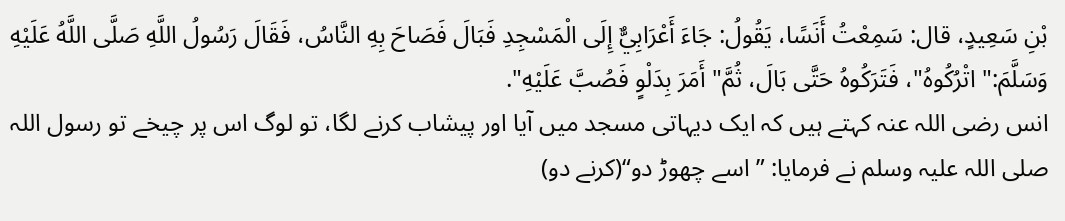بْنِ سَعِيدٍ، قال: سَمِعْتُ أَنَسًا، يَقُولُ: جَاءَ أَعْرَابِيٌّ إِلَى الْمَسْجِدِ فَبَالَ فَصَاحَ بِهِ النَّاسُ، فَقَالَ رَسُولُ اللَّهِ صَلَّى اللَّهُ عَلَيْهِ وَسَلَّمَ:" اتْرُكُوهُ"، فَتَرَكُوهُ حَتَّى بَالَ، ثُمَّ" أَمَرَ بِدَلْوٍ فَصُبَّ عَلَيْهِ".
انس رضی اللہ عنہ کہتے ہیں کہ ایک دیہاتی مسجد میں آیا اور پیشاب کرنے لگا، تو لوگ اس پر چیخے تو رسول اللہ صلی اللہ علیہ وسلم نے فرمایا: ”اسے چھوڑ دو“(کرنے دو)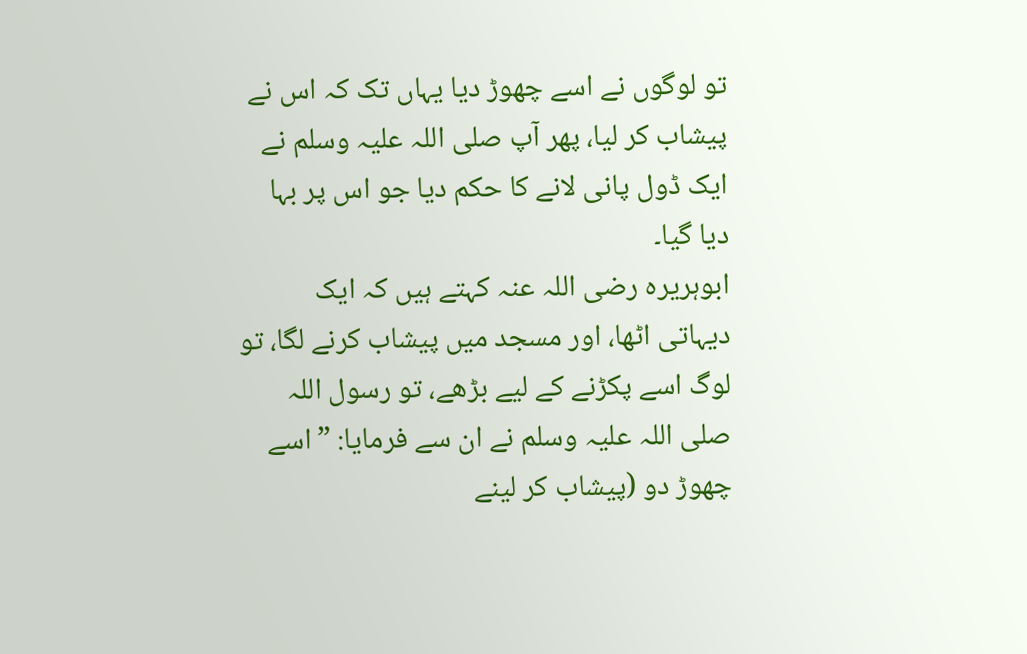تو لوگوں نے اسے چھوڑ دیا یہاں تک کہ اس نے پیشاب کر لیا، پھر آپ صلی اللہ علیہ وسلم نے ایک ڈول پانی لانے کا حکم دیا جو اس پر بہا دیا گیا۔
ابوہریرہ رضی اللہ عنہ کہتے ہیں کہ ایک دیہاتی اٹھا، اور مسجد میں پیشاب کرنے لگا، تو لوگ اسے پکڑنے کے لیے بڑھے، تو رسول اللہ صلی اللہ علیہ وسلم نے ان سے فرمایا: ”اسے چھوڑ دو (پیشاب کر لینے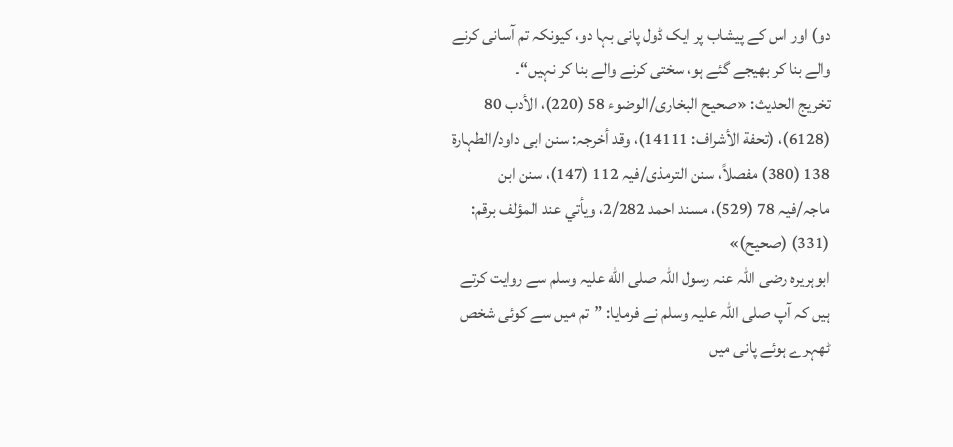دو) اور اس کے پیشاب پر ایک ڈول پانی بہا دو، کیونکہ تم آسانی کرنے والے بنا کر بھیجے گئے ہو، سختی کرنے والے بنا کر نہیں“۔
تخریج الحدیث: «صحیح البخاری/الوضوء 58 (220)، الأدب 80 (6128)، (تحفة الأشراف: 14111)، وقد أخرجہ: سنن ابی داود/الطہارة 138 (380) مفصلاً، سنن الترمذی/فیہ 112 (147)، سنن ابن ماجہ/فیہ 78 (529)، مسند احمد 2/282، ویأتي عند المؤلف برقم: (331) (صحیح)»
ابوہریرہ رضی اللہ عنہ رسول اللہ صلی الله علیہ وسلم سے روایت کرتے ہیں کہ آپ صلی اللہ علیہ وسلم نے فرمایا: ”تم میں سے کوئی شخص ٹھہرے ہوئے پانی میں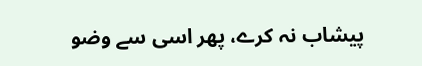پیشاب نہ کرے، پھر اسی سے وضو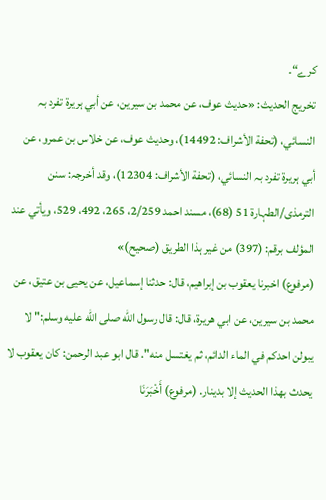کرے“۔
تخریج الحدیث: «حدیث عوف، عن محمد بن سیرین، عن أبي ہریرة تفرد بہ النسائي، (تحفة الأشراف: 14492)، وحدیث عوف، عن خلاس بن عمرو، عن أبي ہریرة تفرد بہ النسائي، (تحفة الأشراف: 12304)، وقد أخرجہ: سنن الترمذی/الطہارة 51 (68)، مسند احمد 2/259، 265، 492، 529، ویأتي عند المؤلف برقم: (397) من غیر ہذا الطریق (صحیح)»
(مرفوع) اخبرنا يعقوب بن إبراهيم، قال: حدثنا إسماعيل، عن يحيى بن عتيق، عن محمد بن سيرين، عن ابي هريرة، قال: قال رسول الله صلى الله عليه وسلم:" لا يبولن احدكم في الماء الدائم، ثم يغتسل منه". قال ابو عبد الرحمن: كان يعقوب لا يحدث بهذا الحديث إلا بدينار. (مرفوع) أَخْبَرَنَا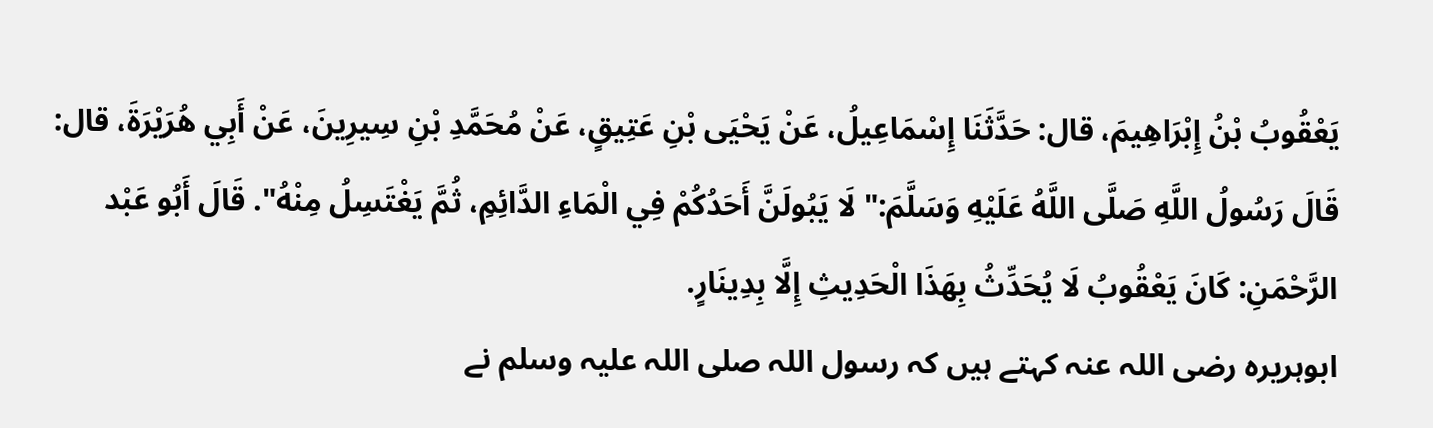يَعْقُوبُ بْنُ إِبْرَاهِيمَ، قال: حَدَّثَنَا إِسْمَاعِيلُ، عَنْ يَحْيَى بْنِ عَتِيقٍ، عَنْ مُحَمَّدِ بْنِ سِيرِينَ، عَنْ أَبِي هُرَيْرَةَ، قال: قَالَ رَسُولُ اللَّهِ صَلَّى اللَّهُ عَلَيْهِ وَسَلَّمَ:" لَا يَبُولَنَّ أَحَدُكُمْ فِي الْمَاءِ الدَّائِمِ، ثُمَّ يَغْتَسِلُ مِنْهُ". قَالَ أَبُو عَبْد الرَّحْمَنِ: كَانَ يَعْقُوبُ لَا يُحَدِّثُ بِهَذَا الْحَدِيثِ إِلَّا بِدِينَارٍ.
ابوہریرہ رضی اللہ عنہ کہتے ہیں کہ رسول اللہ صلی اللہ علیہ وسلم نے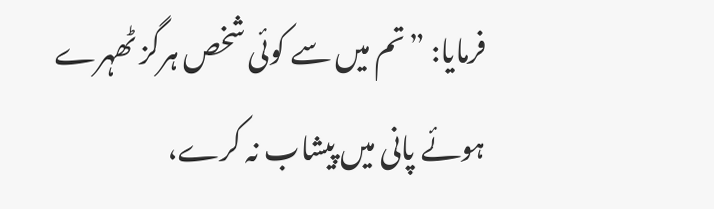فرمایا: ”تم میں سے کوئی شخص ہرگز ٹھہرے ہوئے پانی میں پیشاب نہ کرے،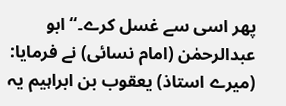پھر اسی سے غسل کرے۔“ ابو عبدالرحمٰن (امام نسائی) نے فرمایا: (میرے استاذ) یعقوب بن ابراہیم یہ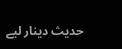حدیث دینار لیے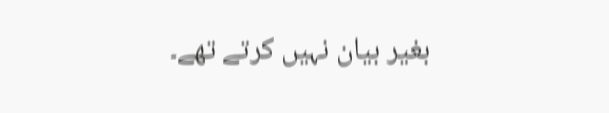بغیر بیان نہیں کرتے تھے۔